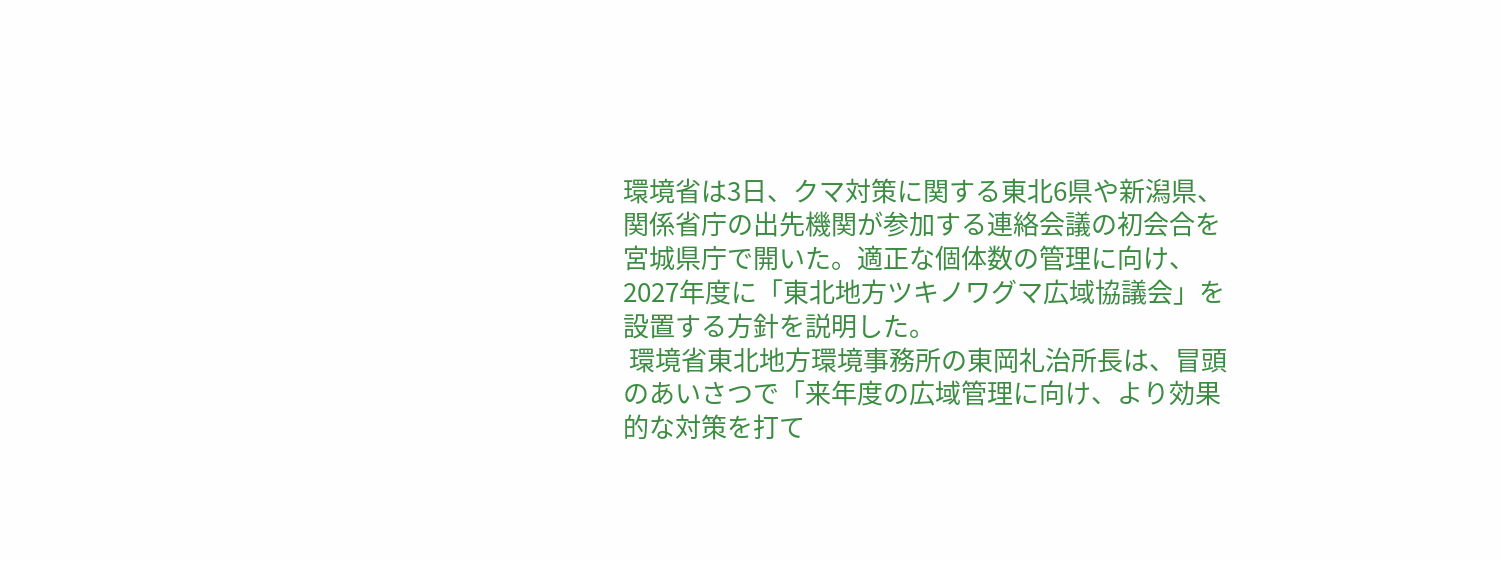環境省は3日、クマ対策に関する東北6県や新潟県、関係省庁の出先機関が参加する連絡会議の初会合を宮城県庁で開いた。適正な個体数の管理に向け、2027年度に「東北地方ツキノワグマ広域協議会」を設置する方針を説明した。
 環境省東北地方環境事務所の東岡礼治所長は、冒頭のあいさつで「来年度の広域管理に向け、より効果的な対策を打て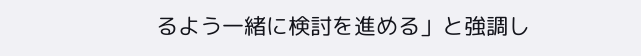るよう一緒に検討を進める」と強調し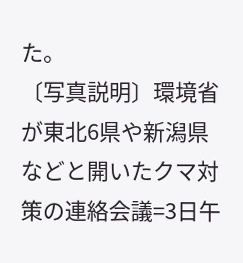た。
〔写真説明〕環境省が東北6県や新潟県などと開いたクマ対策の連絡会議=3日午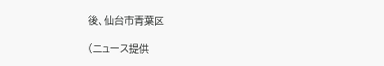後、仙台市青葉区

(ニュース提供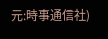元:時事通信社)